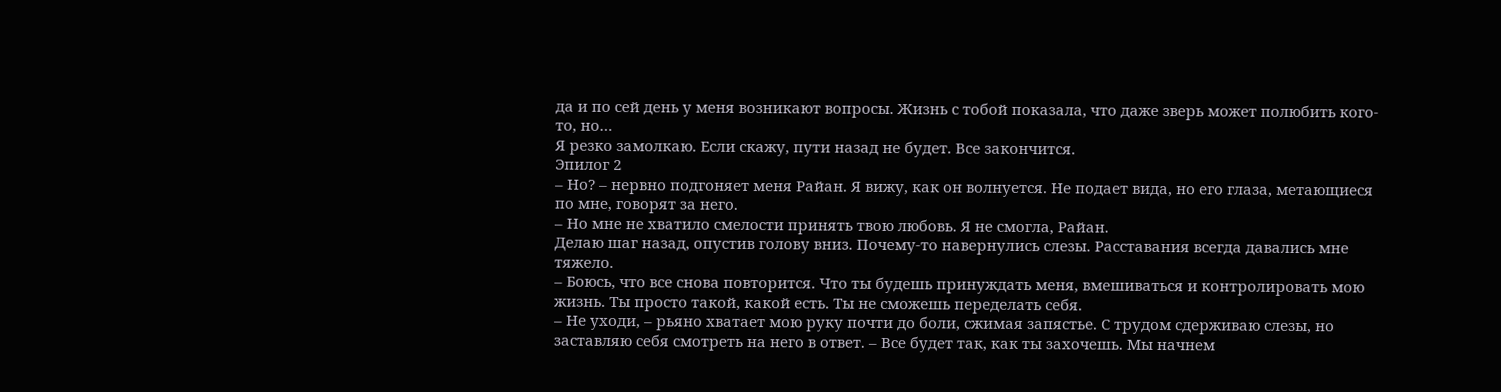да и по сей день у меня возникают вопросы. Жизнь с тобой показала, что даже зверь может полюбить кого-то, но…
Я резко замолкаю. Если скажу, пути назад не будет. Все закончится.
Эпилог 2
– Но? – нервно подгоняет меня Райан. Я вижу, как он волнуется. Не подает вида, но его глаза, метающиеся по мне, говорят за него.
– Но мне не хватило смелости принять твою любовь. Я не смогла, Райан.
Делаю шаг назад, опустив голову вниз. Почему-то навернулись слезы. Расставания всегда давались мне тяжело.
– Боюсь, что все снова повторится. Что ты будешь принуждать меня, вмешиваться и контролировать мою жизнь. Ты просто такой, какой есть. Ты не сможешь переделать себя.
– Не уходи, – рьяно хватает мою руку почти до боли, сжимая запястье. С трудом сдерживаю слезы, но заставляю себя смотреть на него в ответ. – Все будет так, как ты захочешь. Мы начнем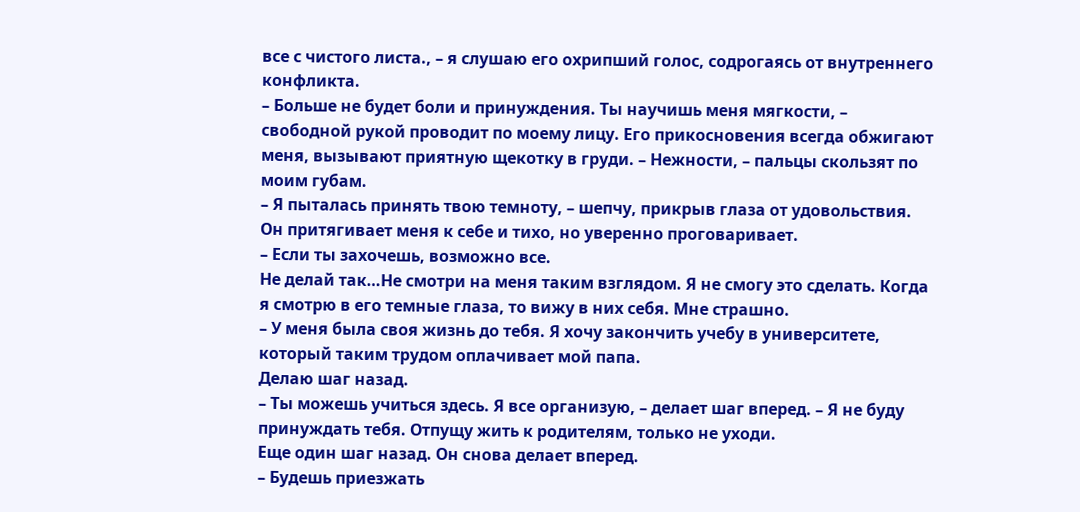все с чистого листа., – я слушаю его охрипший голос, содрогаясь от внутреннего конфликта.
– Больше не будет боли и принуждения. Ты научишь меня мягкости, – свободной рукой проводит по моему лицу. Его прикосновения всегда обжигают меня, вызывают приятную щекотку в груди. – Нежности, – пальцы скользят по моим губам.
– Я пыталась принять твою темноту, – шепчу, прикрыв глаза от удовольствия.
Он притягивает меня к себе и тихо, но уверенно проговаривает.
– Если ты захочешь, возможно все.
Не делай так…Не смотри на меня таким взглядом. Я не смогу это сделать. Когда я смотрю в его темные глаза, то вижу в них себя. Мне страшно.
– У меня была своя жизнь до тебя. Я хочу закончить учебу в университете, который таким трудом оплачивает мой папа.
Делаю шаг назад.
– Ты можешь учиться здесь. Я все организую, – делает шаг вперед. – Я не буду принуждать тебя. Отпущу жить к родителям, только не уходи.
Еще один шаг назад. Он снова делает вперед.
– Будешь приезжать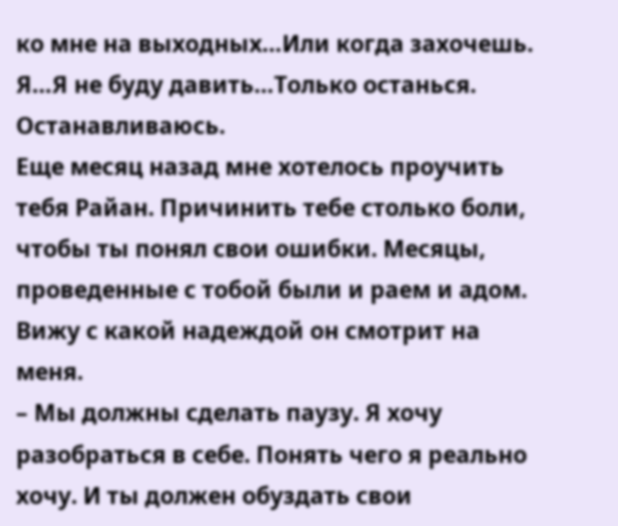ко мне на выходных…Или когда захочешь. Я…Я не буду давить…Только останься.
Останавливаюсь.
Еще месяц назад мне хотелось проучить тебя Райан. Причинить тебе столько боли, чтобы ты понял свои ошибки. Месяцы, проведенные с тобой были и раем и адом.
Вижу с какой надеждой он смотрит на меня.
– Мы должны сделать паузу. Я хочу разобраться в себе. Понять чего я реально хочу. И ты должен обуздать свои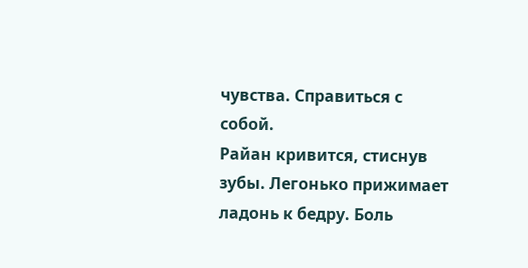чувства. Справиться с собой.
Райан кривится, стиснув зубы. Легонько прижимает ладонь к бедру. Боль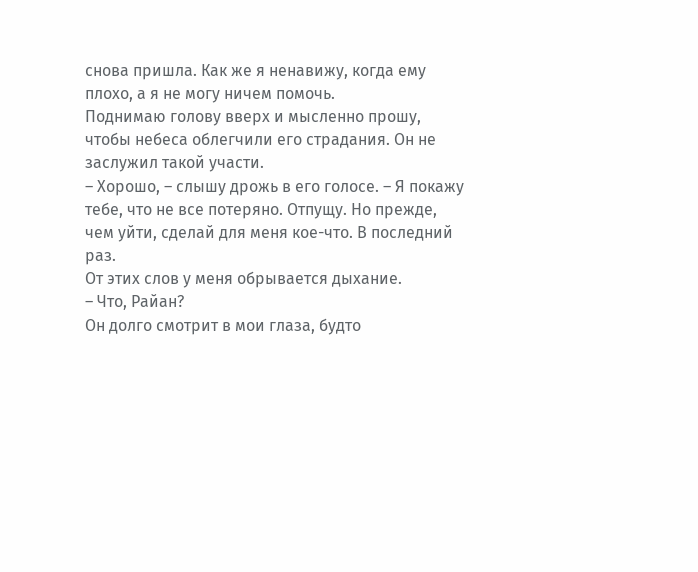снова пришла. Как же я ненавижу, когда ему плохо, а я не могу ничем помочь.
Поднимаю голову вверх и мысленно прошу, чтобы небеса облегчили его страдания. Он не заслужил такой участи.
– Хорошо, – слышу дрожь в его голосе. – Я покажу тебе, что не все потеряно. Отпущу. Но прежде, чем уйти, сделай для меня кое-что. В последний раз.
От этих слов у меня обрывается дыхание.
– Что, Райан?
Он долго смотрит в мои глаза, будто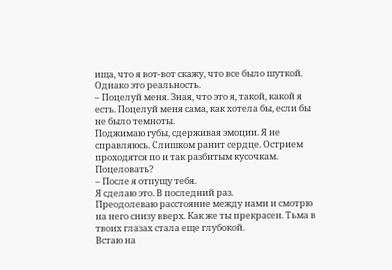ища, что я вот-вот скажу, что все было шуткой. Однако это реальность.
– Поцелуй меня. Зная, что это я, такой, какой я есть. Поцелуй меня сама, как хотела бы, если бы не было темноты.
Поджимаю губы, сдерживая эмоции. Я не справляюсь. Слишком ранит сердце. Острием проходятся по и так разбитым кусочкам.
Поцеловать?
– После я отпущу тебя.
Я сделаю это. В последний раз.
Преодолеваю расстояние между нами и смотрю на него снизу вверх. Как же ты прекрасен. Тьма в твоих глазах стала еще глубокой.
Встаю на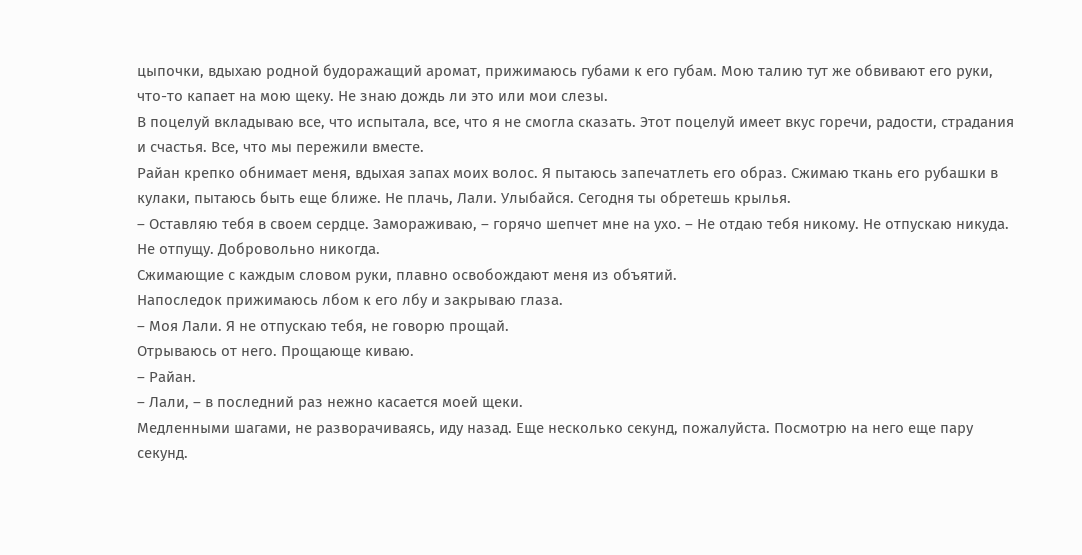цыпочки, вдыхаю родной будоражащий аромат, прижимаюсь губами к его губам. Мою талию тут же обвивают его руки, что-то капает на мою щеку. Не знаю дождь ли это или мои слезы.
В поцелуй вкладываю все, что испытала, все, что я не смогла сказать. Этот поцелуй имеет вкус горечи, радости, страдания и счастья. Все, что мы пережили вместе.
Райан крепко обнимает меня, вдыхая запах моих волос. Я пытаюсь запечатлеть его образ. Сжимаю ткань его рубашки в кулаки, пытаюсь быть еще ближе. Не плачь, Лали. Улыбайся. Сегодня ты обретешь крылья.
– Оставляю тебя в своем сердце. Замораживаю, – горячо шепчет мне на ухо. – Не отдаю тебя никому. Не отпускаю никуда. Не отпущу. Добровольно никогда.
Сжимающие с каждым словом руки, плавно освобождают меня из объятий.
Напоследок прижимаюсь лбом к его лбу и закрываю глаза.
– Моя Лали. Я не отпускаю тебя, не говорю прощай.
Отрываюсь от него. Прощающе киваю.
– Райан.
– Лали, – в последний раз нежно касается моей щеки.
Медленными шагами, не разворачиваясь, иду назад. Еще несколько секунд, пожалуйста. Посмотрю на него еще пару секунд.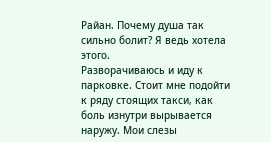Райан. Почему душа так сильно болит? Я ведь хотела этого.
Разворачиваюсь и иду к парковке. Стоит мне подойти к ряду стоящих такси, как боль изнутри вырывается наружу. Мои слезы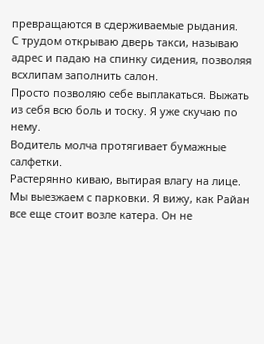превращаются в сдерживаемые рыдания.
С трудом открываю дверь такси, называю адрес и падаю на спинку сидения, позволяя всхлипам заполнить салон.
Просто позволяю себе выплакаться. Выжать из себя всю боль и тоску. Я уже скучаю по нему.
Водитель молча протягивает бумажные салфетки.
Растерянно киваю, вытирая влагу на лице. Мы выезжаем с парковки. Я вижу, как Райан все еще стоит возле катера. Он не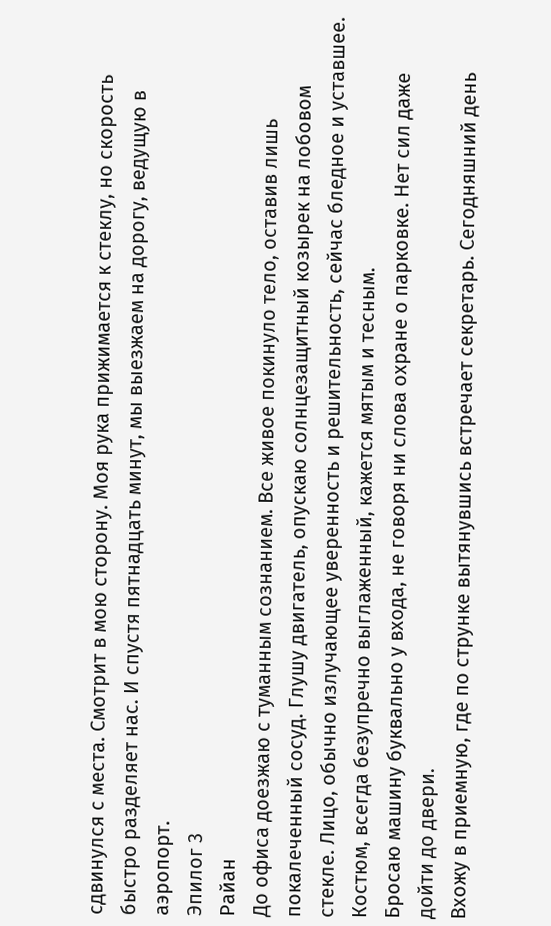сдвинулся с места. Смотрит в мою сторону. Моя рука прижимается к стеклу, но скорость быстро разделяет нас. И спустя пятнадцать минут, мы выезжаем на дорогу, ведущую в аэропорт.
Эпилог 3
Райан
До офиса доезжаю с туманным сознанием. Все живое покинуло тело, оставив лишь покалеченный сосуд. Глушу двигатель, опускаю солнцезащитный козырек на лобовом стекле. Лицо, обычно излучающее уверенность и решительность, сейчас бледное и уставшее. Костюм, всегда безупречно выглаженный, кажется мятым и тесным.
Бросаю машину буквально у входа, не говоря ни слова охране о парковке. Нет сил даже дойти до двери.
Вхожу в приемную, где по струнке вытянувшись встречает секретарь. Сегодняшний день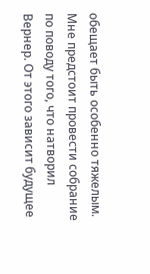обещает быть особенно тяжелым. Мне предстоит провести собрание по поводу того, что натворил Вернер. От этого зависит будущее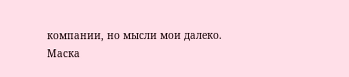компании, но мысли мои далеко.
Маска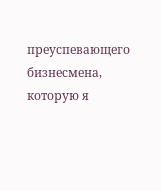преуспевающего бизнесмена, которую я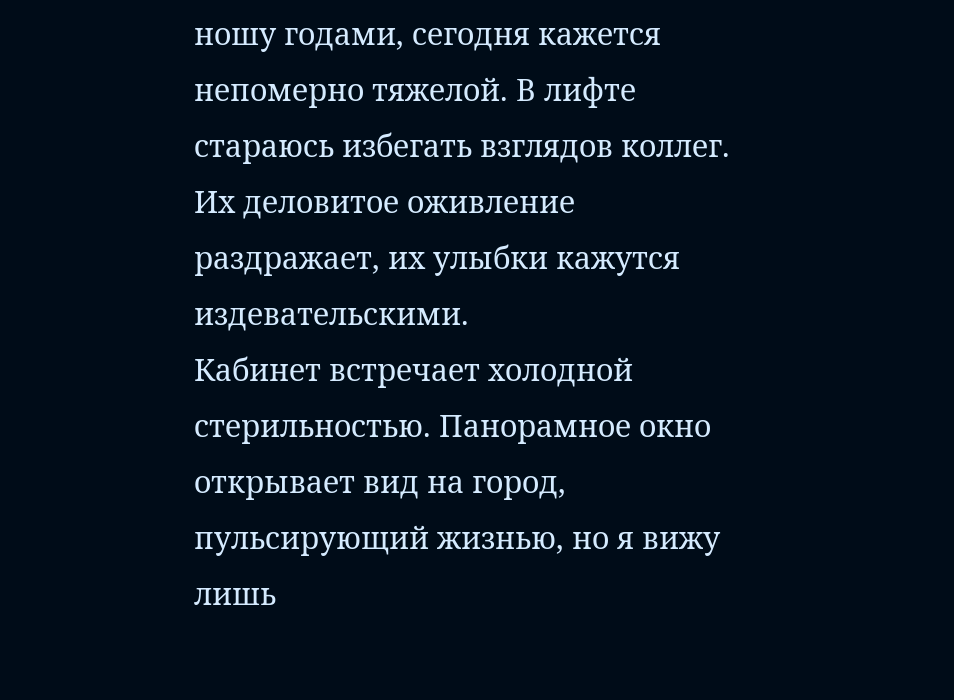ношу годами, сегодня кажется непомерно тяжелой. В лифте стараюсь избегать взглядов коллег. Их деловитое оживление раздражает, их улыбки кажутся издевательскими.
Кабинет встречает холодной стерильностью. Панорамное окно открывает вид на город, пульсирующий жизнью, но я вижу лишь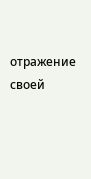отражение своей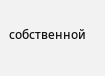собственной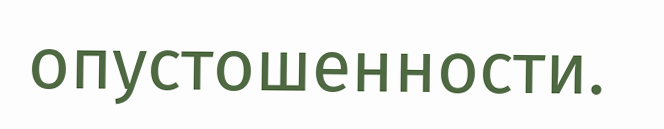опустошенности.